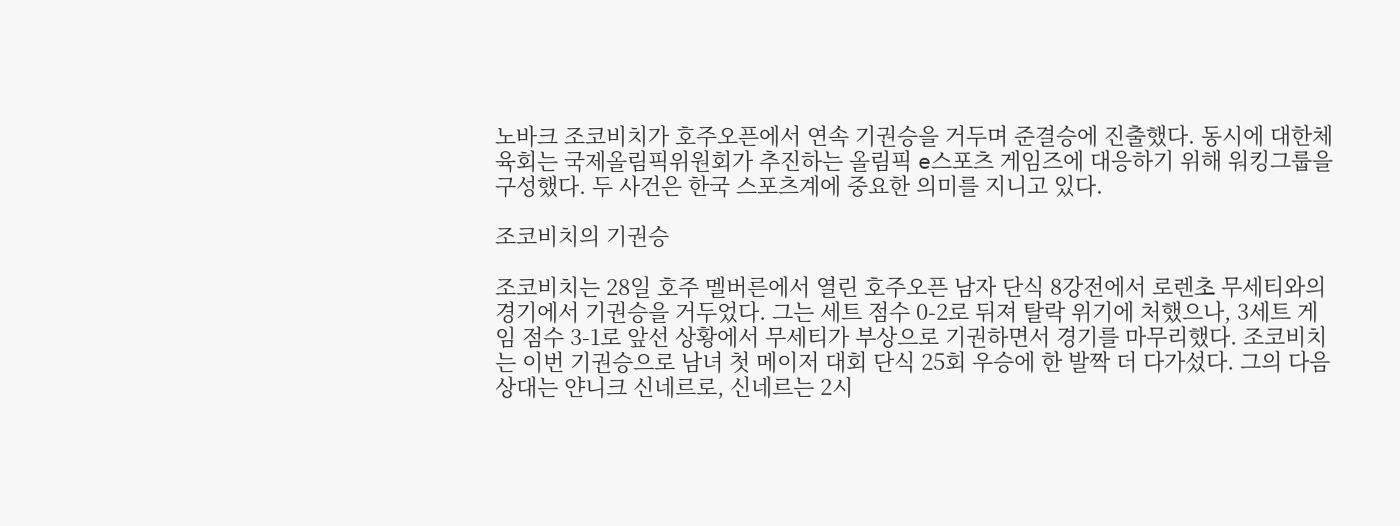노바크 조코비치가 호주오픈에서 연속 기권승을 거두며 준결승에 진출했다. 동시에 대한체육회는 국제올림픽위원회가 추진하는 올림픽 e스포츠 게임즈에 대응하기 위해 워킹그룹을 구성했다. 두 사건은 한국 스포츠계에 중요한 의미를 지니고 있다.

조코비치의 기권승

조코비치는 28일 호주 멜버른에서 열린 호주오픈 남자 단식 8강전에서 로렌초 무세티와의 경기에서 기권승을 거두었다. 그는 세트 점수 0-2로 뒤져 탈락 위기에 처했으나, 3세트 게임 점수 3-1로 앞선 상황에서 무세티가 부상으로 기권하면서 경기를 마무리했다. 조코비치는 이번 기권승으로 남녀 첫 메이저 대회 단식 25회 우승에 한 발짝 더 다가섰다. 그의 다음 상대는 얀니크 신네르로, 신네르는 2시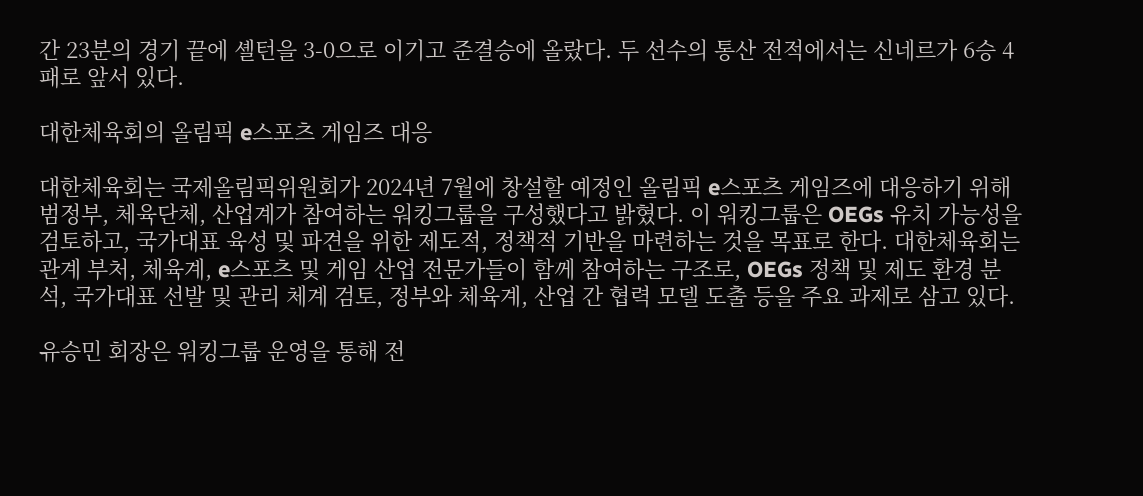간 23분의 경기 끝에 셸턴을 3-0으로 이기고 준결승에 올랐다. 두 선수의 통산 전적에서는 신네르가 6승 4패로 앞서 있다.

대한체육회의 올림픽 e스포츠 게임즈 대응

대한체육회는 국제올림픽위원회가 2024년 7월에 창설할 예정인 올림픽 e스포츠 게임즈에 대응하기 위해 범정부, 체육단체, 산업계가 참여하는 워킹그룹을 구성했다고 밝혔다. 이 워킹그룹은 OEGs 유치 가능성을 검토하고, 국가대표 육성 및 파견을 위한 제도적, 정책적 기반을 마련하는 것을 목표로 한다. 대한체육회는 관계 부처, 체육계, e스포츠 및 게임 산업 전문가들이 함께 참여하는 구조로, OEGs 정책 및 제도 환경 분석, 국가대표 선발 및 관리 체계 검토, 정부와 체육계, 산업 간 협력 모델 도출 등을 주요 과제로 삼고 있다.

유승민 회장은 워킹그룹 운영을 통해 전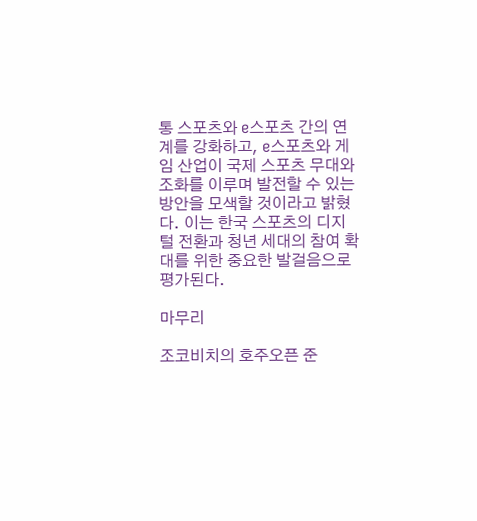통 스포츠와 e스포츠 간의 연계를 강화하고, e스포츠와 게임 산업이 국제 스포츠 무대와 조화를 이루며 발전할 수 있는 방안을 모색할 것이라고 밝혔다. 이는 한국 스포츠의 디지털 전환과 청년 세대의 참여 확대를 위한 중요한 발걸음으로 평가된다.

마무리

조코비치의 호주오픈 준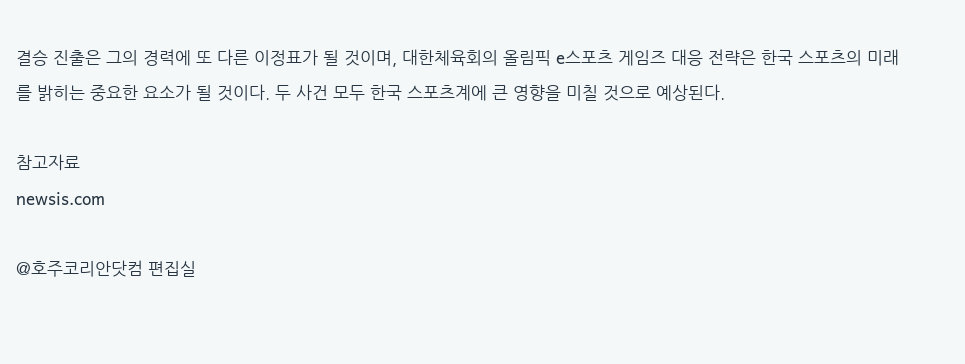결승 진출은 그의 경력에 또 다른 이정표가 될 것이며, 대한체육회의 올림픽 e스포츠 게임즈 대응 전략은 한국 스포츠의 미래를 밝히는 중요한 요소가 될 것이다. 두 사건 모두 한국 스포츠계에 큰 영향을 미칠 것으로 예상된다.

참고자료
newsis.com

@호주코리안닷컴 편집실